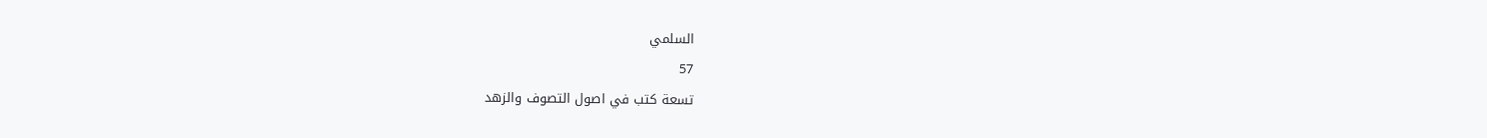السلمي
57
تسعة كتب في اصول التصوف والزهد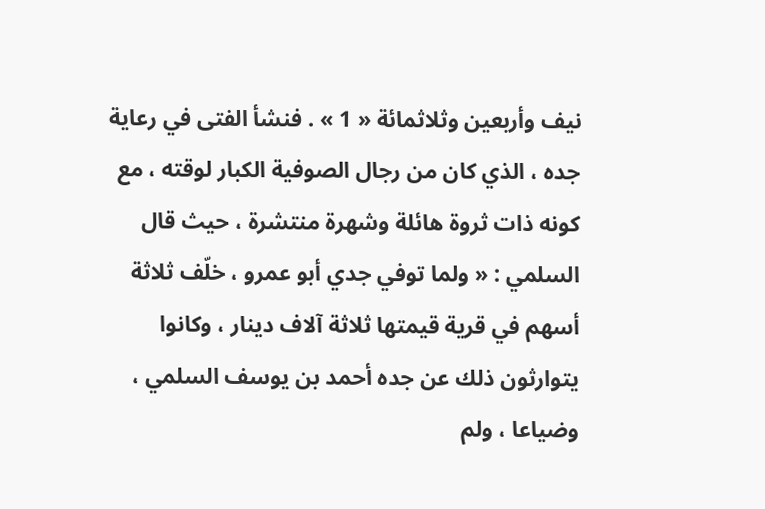نيف وأربعين وثلاثمائة « 1 » . فنشأ الفتى في رعاية جده ، الذي كان من رجال الصوفية الكبار لوقته ، مع كونه ذات ثروة هائلة وشهرة منتشرة ، حيث قال السلمي : « ولما توفي جدي أبو عمرو ، خلّف ثلاثة أسهم في قرية قيمتها ثلاثة آلاف دينار ، وكانوا يتوارثون ذلك عن جده أحمد بن يوسف السلمي ، وضياعا ، ولم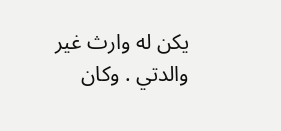يكن له وارث غير والدتي . وكان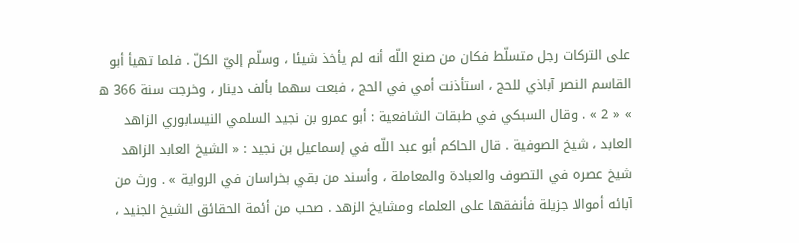على التركات رجل متسلّط فكان من صنع اللّه أنه لم يأخذ شيئا ، وسلّم إليّ الكلّ . فلما تهيأ أبو القاسم النصر آباذي للحج ، استأذنت أمي في الحج ، فبعت سهما بألف دينار ، وخرجت سنة 366 ه » « 2 » . وقال السبكي في طبقات الشافعية : أبو عمرو بن نجيد السلمي النيسابوري الزاهد العابد ، شيخ الصوفية . قال الحاكم أبو عبد اللّه في إسماعيل بن نجيد : « الشيخ العابد الزاهد شيخ عصره في التصوف والعبادة والمعاملة ، وأسند من بقي بخراسان في الرواية » . ورث من آبائه أموالا جزيلة فأنفقها على العلماء ومشايخ الزهد . صحب من أئمة الحقائق الشيخ الجنيد ،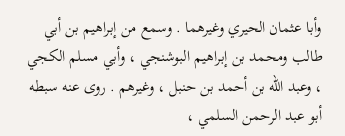وأبا عثمان الحيري وغيرهما . وسمع من إبراهيم بن أبي طالب ومحمد بن إبراهيم البوشنجي ، وأبي مسلم الكجي ، وعبد اللّه بن أحمد بن حنبل ، وغيرهم . روى عنه سبطه أبو عبد الرحمن السلمي ،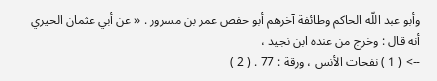وأبو عبد اللّه الحاكم وطائفة آخرهم أبو حفص عمر بن مسرور . « عن أبي عثمان الحيري أنه قال : وخرج من عنده ابن نجيد ،
--> ( 1 ) نفحات الأنس ، ورقة : 77 . ( 2 )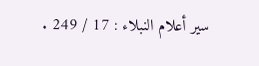سير أعلام النبلاء : 17 / 249 .